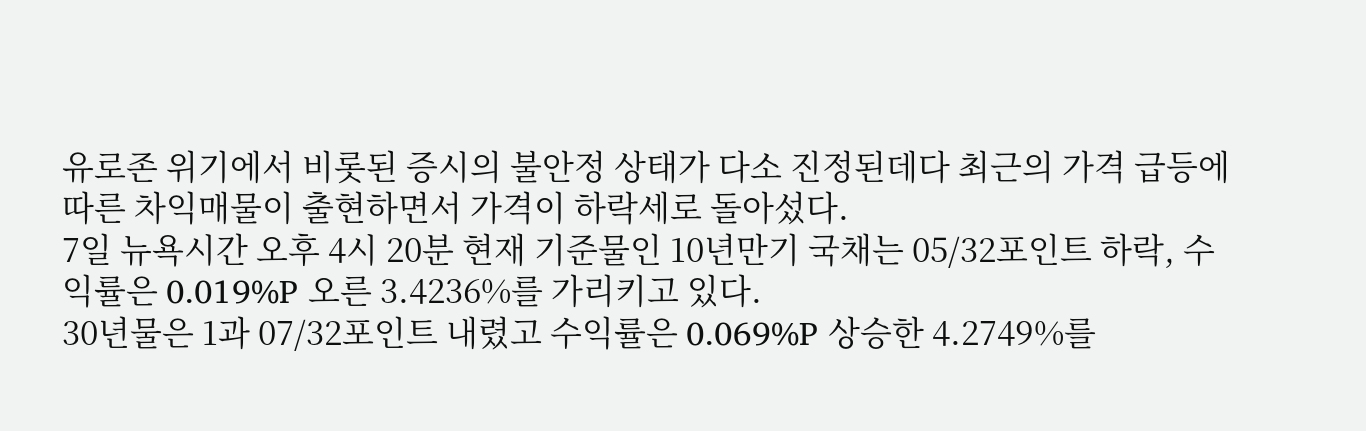유로존 위기에서 비롯된 증시의 불안정 상태가 다소 진정된데다 최근의 가격 급등에 따른 차익매물이 출현하면서 가격이 하락세로 돌아섰다.
7일 뉴욕시간 오후 4시 20분 현재 기준물인 10년만기 국채는 05/32포인트 하락, 수익률은 0.019%P 오른 3.4236%를 가리키고 있다.
30년물은 1과 07/32포인트 내렸고 수익률은 0.069%P 상승한 4.2749%를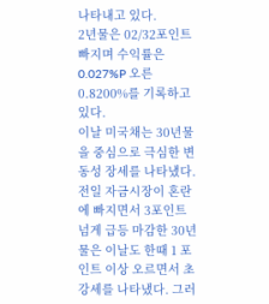나타내고 있다.
2년물은 02/32포인트 빠지며 수익률은 0.027%P 오른 0.8200%를 기록하고 있다.
이날 미국채는 30년물을 중심으로 극심한 변동성 장세를 나타냈다.
전일 자금시장이 혼란에 빠지면서 3포인트 넘게 급등 마감한 30년물은 이날도 한때 1 포인트 이상 오르면서 초강세를 나타냈다. 그러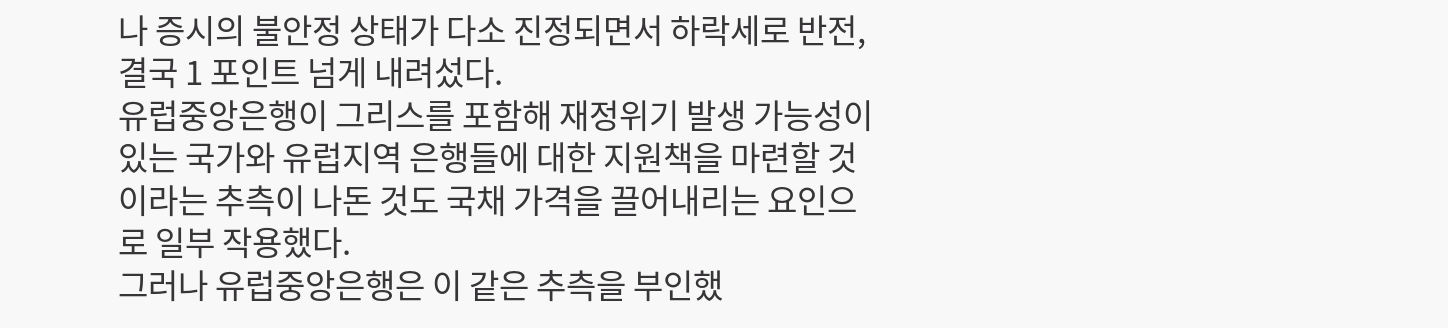나 증시의 불안정 상태가 다소 진정되면서 하락세로 반전, 결국 1 포인트 넘게 내려섰다.
유럽중앙은행이 그리스를 포함해 재정위기 발생 가능성이 있는 국가와 유럽지역 은행들에 대한 지원책을 마련할 것이라는 추측이 나돈 것도 국채 가격을 끌어내리는 요인으로 일부 작용했다.
그러나 유럽중앙은행은 이 같은 추측을 부인했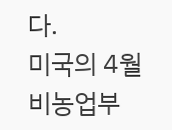다.
미국의 4월 비농업부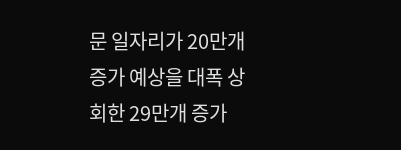문 일자리가 20만개 증가 예상을 대폭 상회한 29만개 증가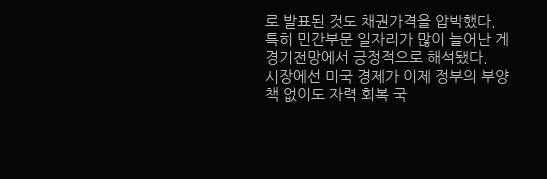로 발표된 것도 채권가격을 압박했다. 특히 민간부문 일자리가 많이 늘어난 게 경기전망에서 긍정적으로 해석됐다.
시장에선 미국 경제가 이제 정부의 부양책 없이도 자력 회복 국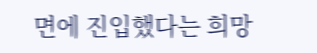면에 진입했다는 희망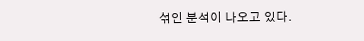섞인 분석이 나오고 있다.